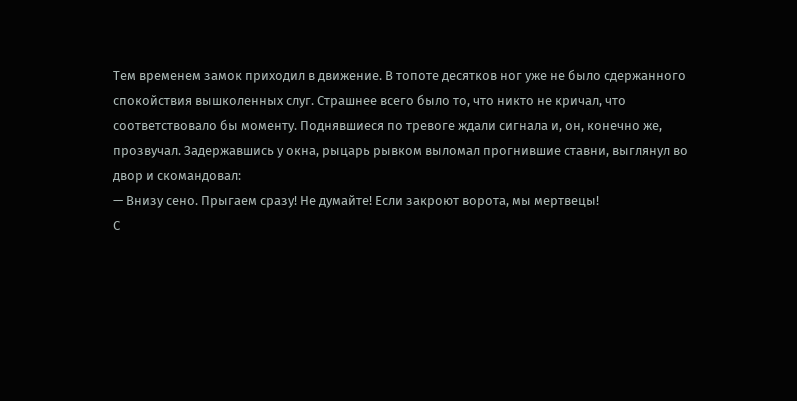Тем временем замок приходил в движение. В топоте десятков ног уже не было сдержанного спокойствия вышколенных слуг. Страшнее всего было то, что никто не кричал, что соответствовало бы моменту. Поднявшиеся по тревоге ждали сигнала и, он, конечно же, прозвучал. Задержавшись у окна, рыцарь рывком выломал прогнившие ставни, выглянул во двор и скомандовал:
— Внизу сено. Прыгаем сразу! Не думайте! Если закроют ворота, мы мертвецы!
С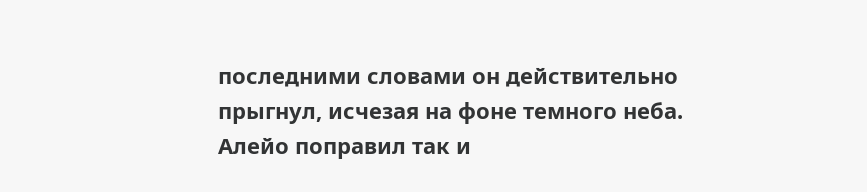последними словами он действительно прыгнул, исчезая на фоне темного неба. Алейо поправил так и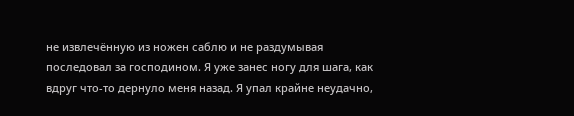не извлечённую из ножен саблю и не раздумывая последовал за господином. Я уже занес ногу для шага, как вдруг что-то дернуло меня назад. Я упал крайне неудачно,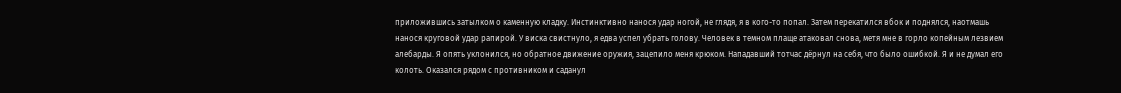приложившись затылком о каменную кладку. Инстинктивно нанося удар ногой, не глядя, я в кого-то попал. Затем перекатился вбок и поднялся, наотмашь нанося круговой удар рапирой. У виска свистнуло, я едва успел убрать голову. Человек в темном плаще атаковал снова, метя мне в горло копейным лезвием алебарды. Я опять уклонился, но обратное движение оружия, зацепило меня крюком. Нападавший тотчас дёрнул на себя, что было ошибкой. Я и не думал его колоть. Оказался рядом с противником и саданул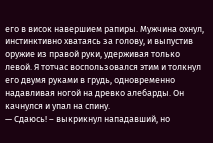его в висок навершием рапиры. Мужчина охнул, инстинктивно хватаясь за голову, и выпустив оружие из правой руки, удерживая только левой. Я тотчас воспользовался этим и толкнул его двумя руками в грудь, одновременно надавливая ногой на древко алебарды. Он качнулся и упал на спину.
— Сдаюсь! – выкрикнул нападавший, но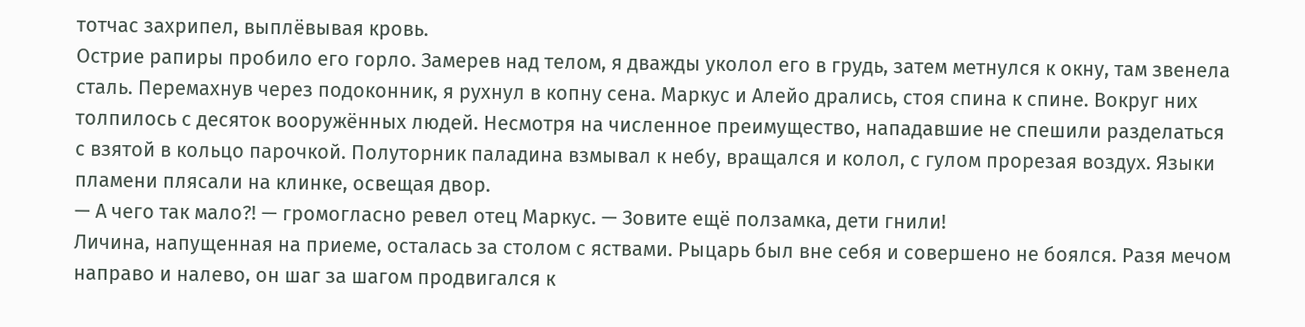тотчас захрипел, выплёвывая кровь.
Острие рапиры пробило его горло. Замерев над телом, я дважды уколол его в грудь, затем метнулся к окну, там звенела сталь. Перемахнув через подоконник, я рухнул в копну сена. Маркус и Алейо дрались, стоя спина к спине. Вокруг них толпилось с десяток вооружённых людей. Несмотря на численное преимущество, нападавшие не спешили разделаться с взятой в кольцо парочкой. Полуторник паладина взмывал к небу, вращался и колол, с гулом прорезая воздух. Языки пламени плясали на клинке, освещая двор.
— А чего так мало?! — громогласно ревел отец Маркус. — Зовите ещё ползамка, дети гнили!
Личина, напущенная на приеме, осталась за столом с яствами. Рыцарь был вне себя и совершено не боялся. Разя мечом направо и налево, он шаг за шагом продвигался к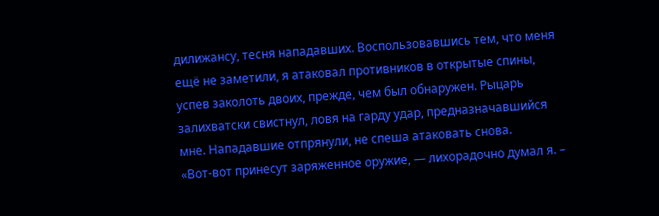дилижансу, тесня нападавших. Воспользовавшись тем, что меня ещё не заметили, я атаковал противников в открытые спины, успев заколоть двоих, прежде, чем был обнаружен. Рыцарь залихватски свистнул, ловя на гарду удар, предназначавшийся мне. Нападавшие отпрянули, не спеша атаковать снова.
«Вот-вот принесут заряженное оружие, — лихорадочно думал я. –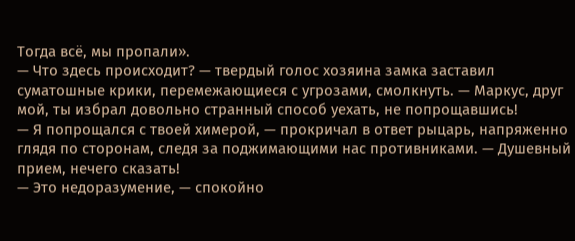Тогда всё, мы пропали».
— Что здесь происходит? — твердый голос хозяина замка заставил суматошные крики, перемежающиеся с угрозами, смолкнуть. — Маркус, друг мой, ты избрал довольно странный способ уехать, не попрощавшись!
— Я попрощался с твоей химерой, — прокричал в ответ рыцарь, напряженно глядя по сторонам, следя за поджимающими нас противниками. — Душевный прием, нечего сказать!
— Это недоразумение, — спокойно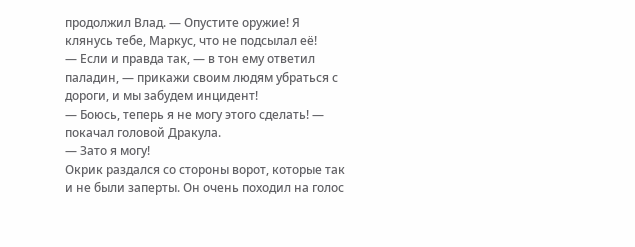продолжил Влад. — Опустите оружие! Я клянусь тебе, Маркус, что не подсылал её!
— Если и правда так, — в тон ему ответил паладин, — прикажи своим людям убраться с дороги, и мы забудем инцидент!
— Боюсь, теперь я не могу этого сделать! — покачал головой Дракула.
— Зато я могу!
Окрик раздался со стороны ворот, которые так и не были заперты. Он очень походил на голос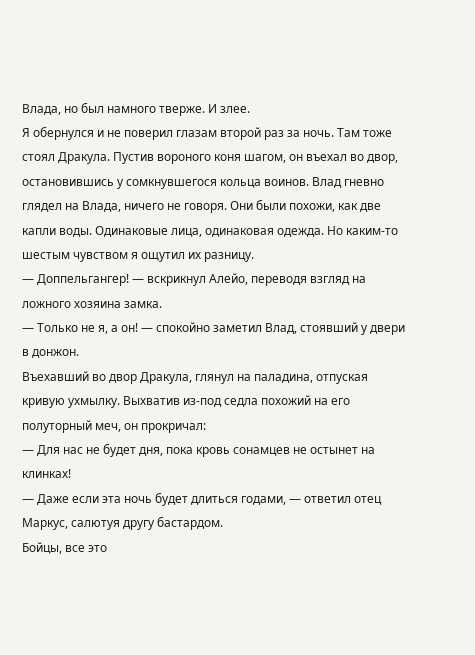Влада, но был намного тверже. И злее.
Я обернулся и не поверил глазам второй раз за ночь. Там тоже стоял Дракула. Пустив вороного коня шагом, он въехал во двор, остановившись у сомкнувшегося кольца воинов. Влад гневно глядел на Влада, ничего не говоря. Они были похожи, как две капли воды. Одинаковые лица, одинаковая одежда. Но каким-то шестым чувством я ощутил их разницу.
— Доппельгангер! — вскрикнул Алейо, переводя взгляд на ложного хозяина замка.
— Только не я, а он! — спокойно заметил Влад, стоявший у двери в донжон.
Въехавший во двор Дракула, глянул на паладина, отпуская кривую ухмылку. Выхватив из-под седла похожий на его полуторный меч, он прокричал:
— Для нас не будет дня, пока кровь сонамцев не остынет на клинках!
— Даже если эта ночь будет длиться годами, — ответил отец Маркус, салютуя другу бастардом.
Бойцы, все это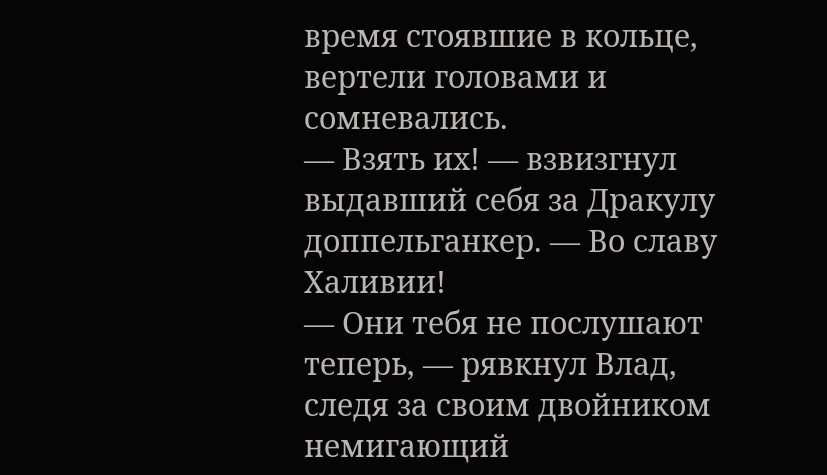время стоявшие в кольце, вертели головами и сомневались.
— Взять их! — взвизгнул выдавший себя за Дракулу доппельганкер. — Во славу Халивии!
— Они тебя не послушают теперь, — рявкнул Влад, следя за своим двойником немигающий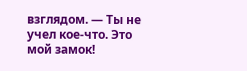взглядом. — Ты не учел кое-что. Это мой замок!